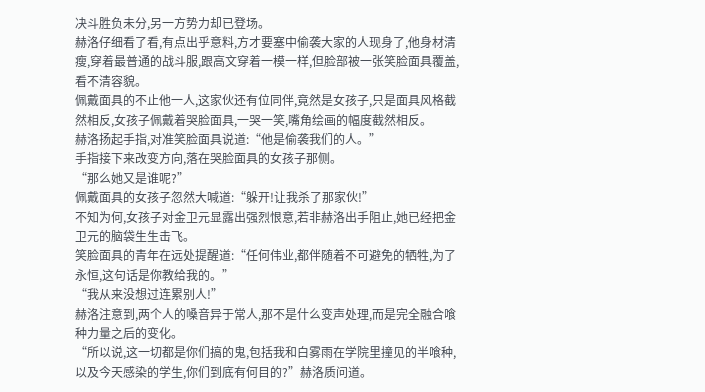决斗胜负未分,另一方势力却已登场。
赫洛仔细看了看,有点出乎意料,方才要塞中偷袭大家的人现身了,他身材清瘦,穿着最普通的战斗服,跟高文穿着一模一样,但脸部被一张笑脸面具覆盖,看不清容貌。
佩戴面具的不止他一人,这家伙还有位同伴,竟然是女孩子,只是面具风格截然相反,女孩子佩戴着哭脸面具,一哭一笑,嘴角绘画的幅度截然相反。
赫洛扬起手指,对准笑脸面具说道:“他是偷袭我们的人。”
手指接下来改变方向,落在哭脸面具的女孩子那侧。
“那么她又是谁呢?”
佩戴面具的女孩子忽然大喊道:“躲开!让我杀了那家伙!”
不知为何,女孩子对金卫元显露出强烈恨意,若非赫洛出手阻止,她已经把金卫元的脑袋生生击飞。
笑脸面具的青年在远处提醒道:“任何伟业,都伴随着不可避免的牺牲,为了永恒,这句话是你教给我的。”
“我从来没想过连累别人!”
赫洛注意到,两个人的嗓音异于常人,那不是什么变声处理,而是完全融合喰种力量之后的变化。
“所以说,这一切都是你们搞的鬼,包括我和白雾雨在学院里撞见的半喰种,以及今天感染的学生,你们到底有何目的?”赫洛质问道。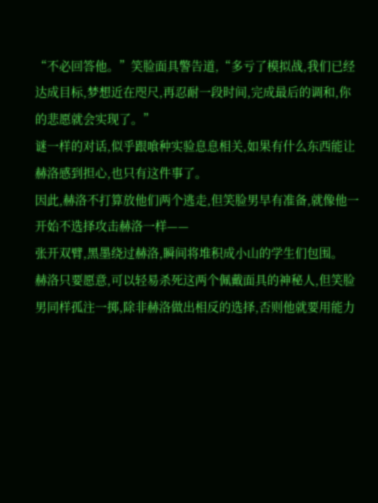“不必回答他。”笑脸面具警告道,“多亏了模拟战,我们已经达成目标,梦想近在咫尺,再忍耐一段时间,完成最后的调和,你的悲愿就会实现了。”
谜一样的对话,似乎跟喰种实验息息相关,如果有什么东西能让赫洛感到担心,也只有这件事了。
因此,赫洛不打算放他们两个逃走,但笑脸男早有准备,就像他一开始不选择攻击赫洛一样——
张开双臂,黑墨绕过赫洛,瞬间将堆积成小山的学生们包围。
赫洛只要愿意,可以轻易杀死这两个佩戴面具的神秘人,但笑脸男同样孤注一掷,除非赫洛做出相反的选择,否则他就要用能力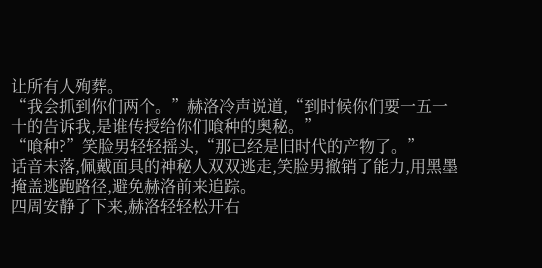让所有人殉葬。
“我会抓到你们两个。”赫洛冷声说道,“到时候你们要一五一十的告诉我,是谁传授给你们喰种的奥秘。”
“喰种?”笑脸男轻轻摇头,“那已经是旧时代的产物了。”
话音未落,佩戴面具的神秘人双双逃走,笑脸男撤销了能力,用黑墨掩盖逃跑路径,避免赫洛前来追踪。
四周安静了下来,赫洛轻轻松开右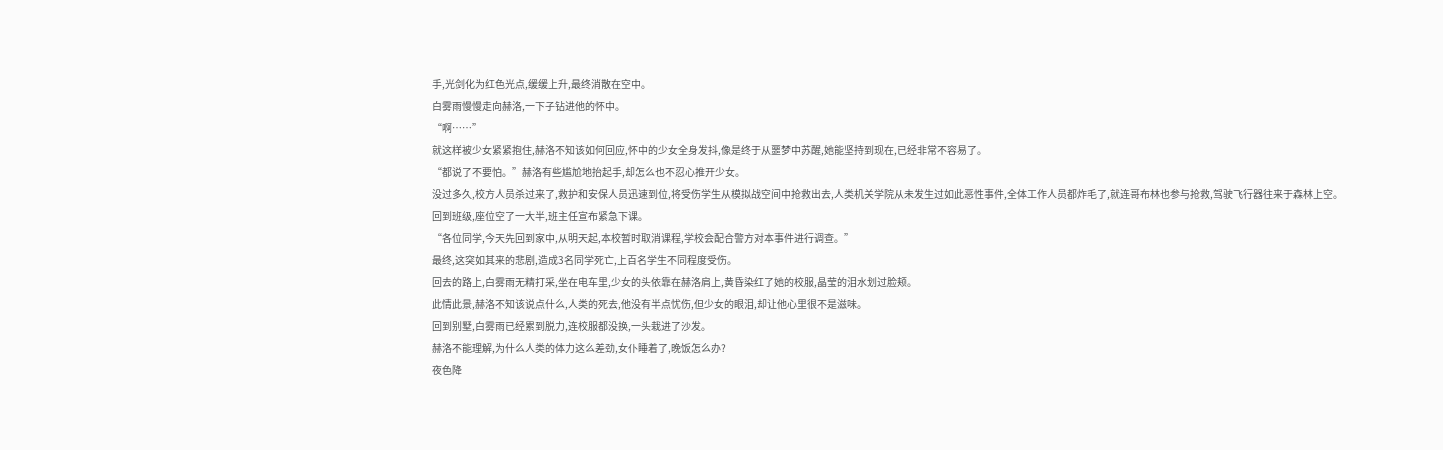手,光剑化为红色光点,缓缓上升,最终消散在空中。
白雾雨慢慢走向赫洛,一下子钻进他的怀中。
“啊……”
就这样被少女紧紧抱住,赫洛不知该如何回应,怀中的少女全身发抖,像是终于从噩梦中苏醒,她能坚持到现在,已经非常不容易了。
“都说了不要怕。”赫洛有些尴尬地抬起手,却怎么也不忍心推开少女。
没过多久,校方人员杀过来了,救护和安保人员迅速到位,将受伤学生从模拟战空间中抢救出去,人类机关学院从未发生过如此恶性事件,全体工作人员都炸毛了,就连哥布林也参与抢救,驾驶飞行器往来于森林上空。
回到班级,座位空了一大半,班主任宣布紧急下课。
“各位同学,今天先回到家中,从明天起,本校暂时取消课程,学校会配合警方对本事件进行调查。”
最终,这突如其来的悲剧,造成3名同学死亡,上百名学生不同程度受伤。
回去的路上,白雾雨无精打采,坐在电车里,少女的头依靠在赫洛肩上,黄昏染红了她的校服,晶莹的泪水划过脸颊。
此情此景,赫洛不知该说点什么,人类的死去,他没有半点忧伤,但少女的眼泪,却让他心里很不是滋味。
回到别墅,白雾雨已经累到脱力,连校服都没换,一头栽进了沙发。
赫洛不能理解,为什么人类的体力这么差劲,女仆睡着了,晚饭怎么办?
夜色降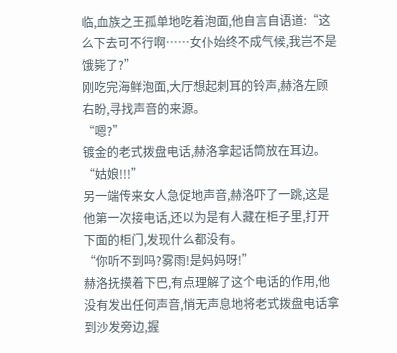临,血族之王孤单地吃着泡面,他自言自语道:“这么下去可不行啊……女仆始终不成气候,我岂不是饿毙了?”
刚吃完海鲜泡面,大厅想起刺耳的铃声,赫洛左顾右盼,寻找声音的来源。
“嗯?”
镀金的老式拨盘电话,赫洛拿起话筒放在耳边。
“姑娘!!!”
另一端传来女人急促地声音,赫洛吓了一跳,这是他第一次接电话,还以为是有人藏在柜子里,打开下面的柜门,发现什么都没有。
“你听不到吗?雾雨!是妈妈呀!”
赫洛抚摸着下巴,有点理解了这个电话的作用,他没有发出任何声音,悄无声息地将老式拨盘电话拿到沙发旁边,握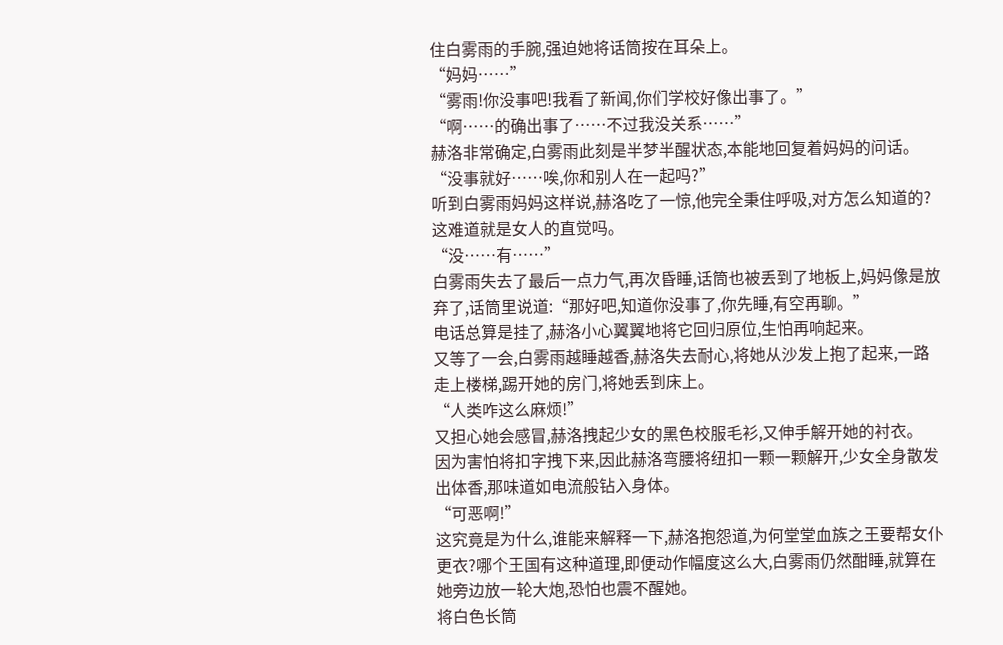住白雾雨的手腕,强迫她将话筒按在耳朵上。
“妈妈……”
“雾雨!你没事吧!我看了新闻,你们学校好像出事了。”
“啊……的确出事了……不过我没关系……”
赫洛非常确定,白雾雨此刻是半梦半醒状态,本能地回复着妈妈的问话。
“没事就好……唉,你和别人在一起吗?”
听到白雾雨妈妈这样说,赫洛吃了一惊,他完全秉住呼吸,对方怎么知道的?这难道就是女人的直觉吗。
“没……有……”
白雾雨失去了最后一点力气,再次昏睡,话筒也被丢到了地板上,妈妈像是放弃了,话筒里说道:“那好吧,知道你没事了,你先睡,有空再聊。”
电话总算是挂了,赫洛小心翼翼地将它回归原位,生怕再响起来。
又等了一会,白雾雨越睡越香,赫洛失去耐心,将她从沙发上抱了起来,一路走上楼梯,踢开她的房门,将她丢到床上。
“人类咋这么麻烦!”
又担心她会感冒,赫洛拽起少女的黑色校服毛衫,又伸手解开她的衬衣。
因为害怕将扣字拽下来,因此赫洛弯腰将纽扣一颗一颗解开,少女全身散发出体香,那味道如电流般钻入身体。
“可恶啊!”
这究竟是为什么,谁能来解释一下,赫洛抱怨道,为何堂堂血族之王要帮女仆更衣?哪个王国有这种道理,即便动作幅度这么大,白雾雨仍然酣睡,就算在她旁边放一轮大炮,恐怕也震不醒她。
将白色长筒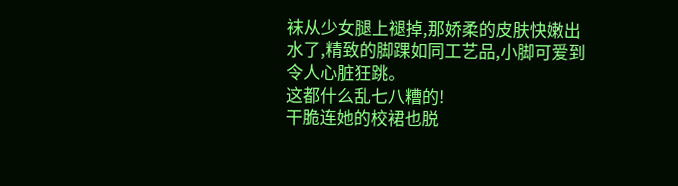袜从少女腿上褪掉,那娇柔的皮肤快嫩出水了,精致的脚踝如同工艺品,小脚可爱到令人心脏狂跳。
这都什么乱七八糟的!
干脆连她的校裙也脱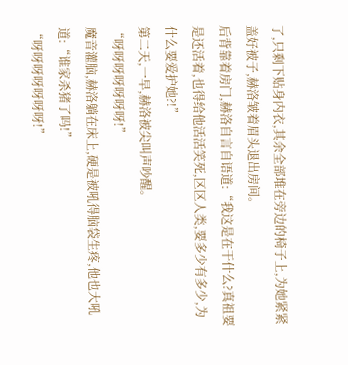了,只剩下贴身内衣,其余全部堆在旁边的椅子上,为她紧紧盖好被子,赫洛皱着眉头退出房间。
后背靠着房门,赫洛自言自语道:“我这是在干什么?真祖要是还活着,也得给他活活笑死,区区人类,要多少有多少,为什么要爱护她?!”
第二天,一早,赫洛被尖叫声吵醒。
“呀呀呀呀呀呀呀!”
魔音灌脑,赫洛躺在床上,硬是被吼得脑袋生疼,他也大吼道:“谁家杀猪了吗!”
“呀呀呀呀呀呀呀!”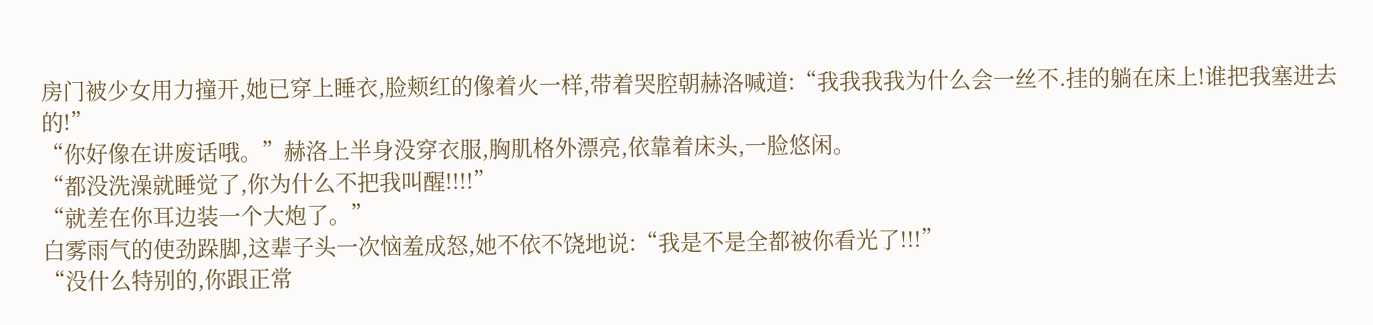房门被少女用力撞开,她已穿上睡衣,脸颊红的像着火一样,带着哭腔朝赫洛喊道:“我我我我为什么会一丝不.挂的躺在床上!谁把我塞进去的!”
“你好像在讲废话哦。”赫洛上半身没穿衣服,胸肌格外漂亮,依靠着床头,一脸悠闲。
“都没洗澡就睡觉了,你为什么不把我叫醒!!!!”
“就差在你耳边装一个大炮了。”
白雾雨气的使劲跺脚,这辈子头一次恼羞成怒,她不依不饶地说:“我是不是全都被你看光了!!!”
“没什么特别的,你跟正常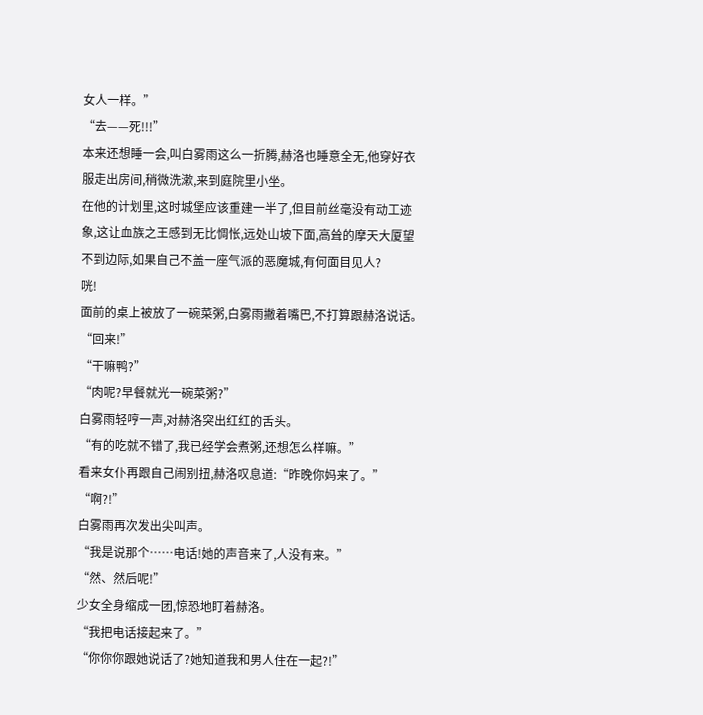女人一样。”
“去——死!!!”
本来还想睡一会,叫白雾雨这么一折腾,赫洛也睡意全无,他穿好衣服走出房间,稍微洗漱,来到庭院里小坐。
在他的计划里,这时城堡应该重建一半了,但目前丝毫没有动工迹象,这让血族之王感到无比惆怅,远处山坡下面,高耸的摩天大厦望不到边际,如果自己不盖一座气派的恶魔城,有何面目见人?
咣!
面前的桌上被放了一碗菜粥,白雾雨撇着嘴巴,不打算跟赫洛说话。
“回来!”
“干嘛鸭?”
“肉呢?早餐就光一碗菜粥?”
白雾雨轻哼一声,对赫洛突出红红的舌头。
“有的吃就不错了,我已经学会煮粥,还想怎么样嘛。”
看来女仆再跟自己闹别扭,赫洛叹息道:“昨晚你妈来了。”
“啊?!”
白雾雨再次发出尖叫声。
“我是说那个……电话!她的声音来了,人没有来。”
“然、然后呢!”
少女全身缩成一团,惊恐地盯着赫洛。
“我把电话接起来了。”
“你你你跟她说话了?她知道我和男人住在一起?!”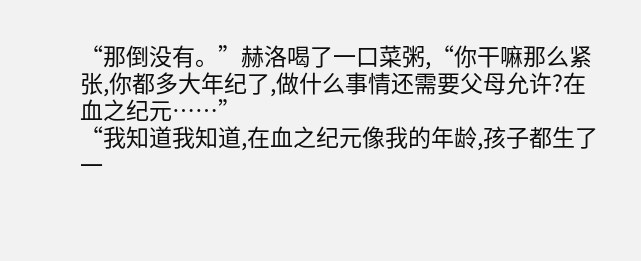“那倒没有。”赫洛喝了一口菜粥,“你干嘛那么紧张,你都多大年纪了,做什么事情还需要父母允许?在血之纪元……”
“我知道我知道,在血之纪元像我的年龄,孩子都生了一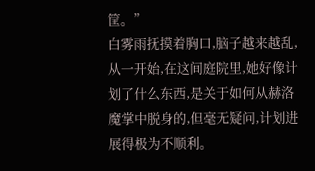筐。”
白雾雨抚摸着胸口,脑子越来越乱,从一开始,在这间庭院里,她好像计划了什么东西,是关于如何从赫洛魔掌中脱身的,但毫无疑问,计划进展得极为不顺利。